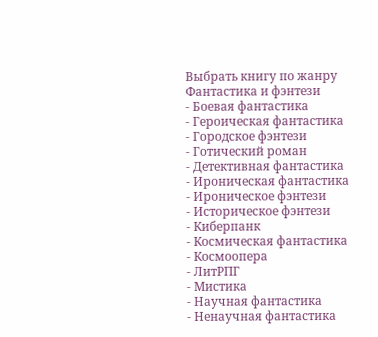Выбрать книгу по жанру
Фантастика и фэнтези
- Боевая фантастика
- Героическая фантастика
- Городское фэнтези
- Готический роман
- Детективная фантастика
- Ироническая фантастика
- Ироническое фэнтези
- Историческое фэнтези
- Киберпанк
- Космическая фантастика
- Космоопера
- ЛитРПГ
- Мистика
- Научная фантастика
- Ненаучная фантастика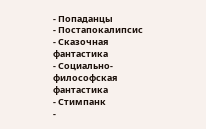- Попаданцы
- Постапокалипсис
- Сказочная фантастика
- Социально-философская фантастика
- Стимпанк
-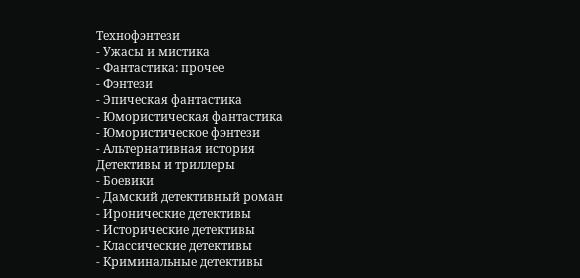Технофэнтези
- Ужасы и мистика
- Фантастика: прочее
- Фэнтези
- Эпическая фантастика
- Юмористическая фантастика
- Юмористическое фэнтези
- Альтернативная история
Детективы и триллеры
- Боевики
- Дамский детективный роман
- Иронические детективы
- Исторические детективы
- Классические детективы
- Криминальные детективы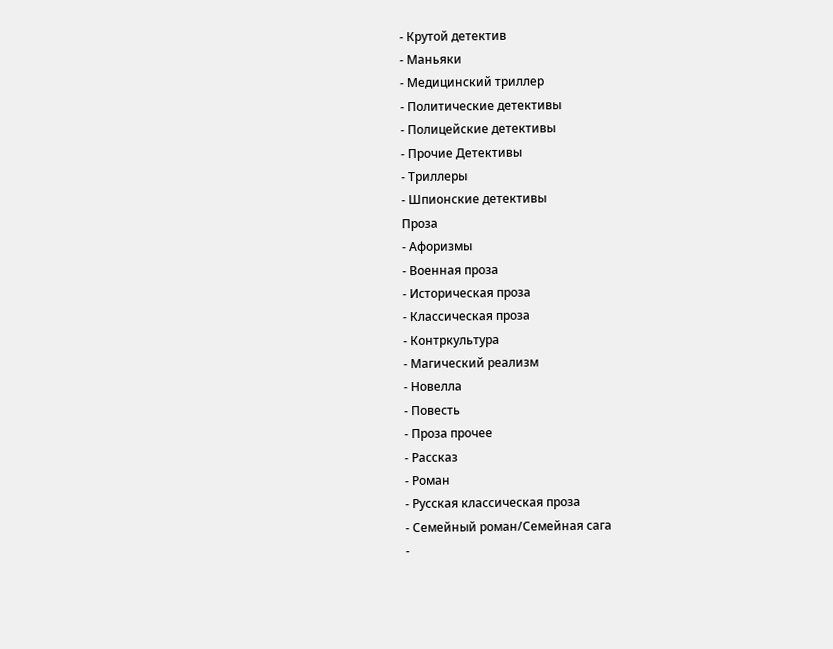- Крутой детектив
- Маньяки
- Медицинский триллер
- Политические детективы
- Полицейские детективы
- Прочие Детективы
- Триллеры
- Шпионские детективы
Проза
- Афоризмы
- Военная проза
- Историческая проза
- Классическая проза
- Контркультура
- Магический реализм
- Новелла
- Повесть
- Проза прочее
- Рассказ
- Роман
- Русская классическая проза
- Семейный роман/Семейная сага
-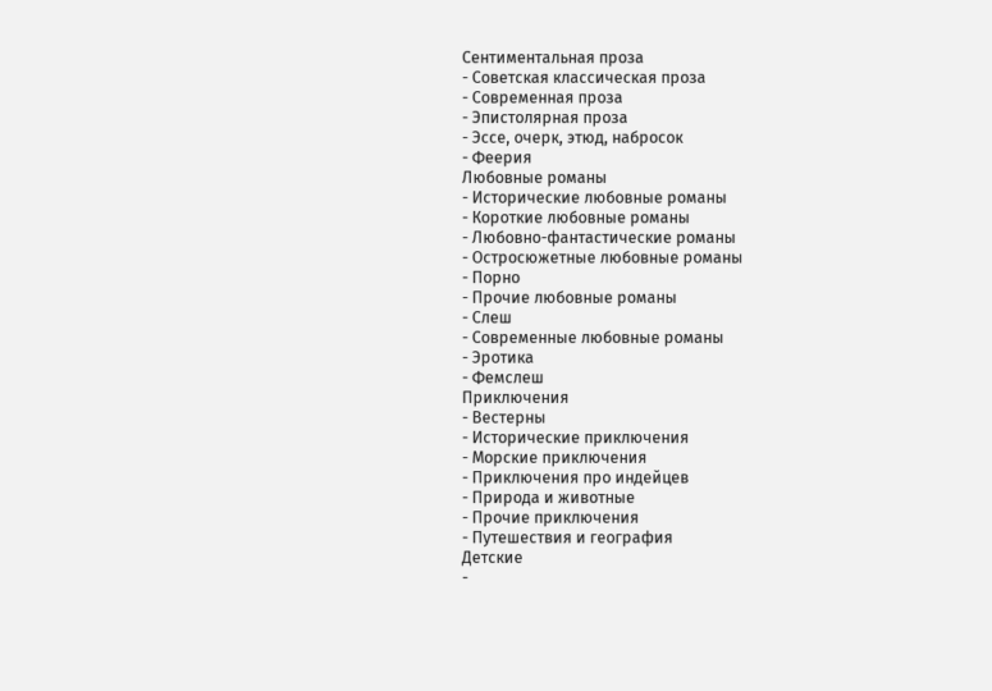Сентиментальная проза
- Советская классическая проза
- Современная проза
- Эпистолярная проза
- Эссе, очерк, этюд, набросок
- Феерия
Любовные романы
- Исторические любовные романы
- Короткие любовные романы
- Любовно-фантастические романы
- Остросюжетные любовные романы
- Порно
- Прочие любовные романы
- Слеш
- Современные любовные романы
- Эротика
- Фемслеш
Приключения
- Вестерны
- Исторические приключения
- Морские приключения
- Приключения про индейцев
- Природа и животные
- Прочие приключения
- Путешествия и география
Детские
-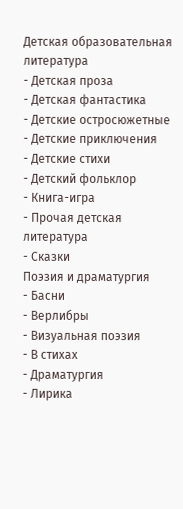Детская образовательная литература
- Детская проза
- Детская фантастика
- Детские остросюжетные
- Детские приключения
- Детские стихи
- Детский фольклор
- Книга-игра
- Прочая детская литература
- Сказки
Поэзия и драматургия
- Басни
- Верлибры
- Визуальная поэзия
- В стихах
- Драматургия
- Лирика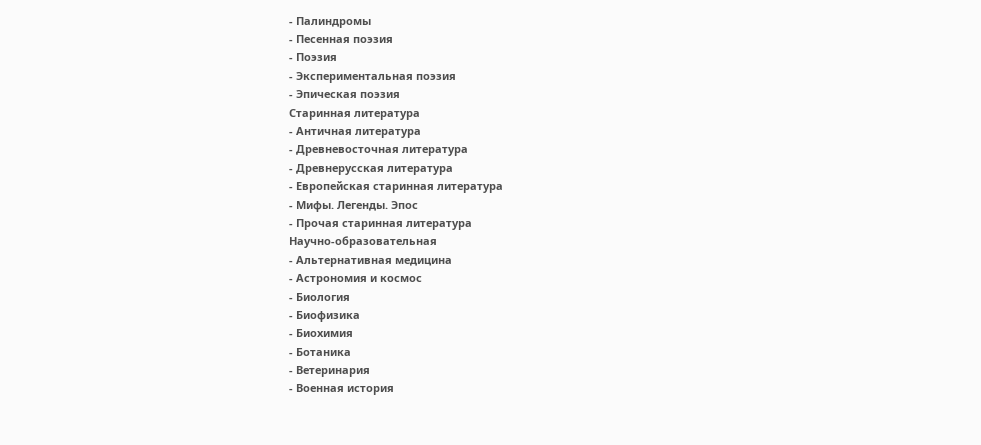- Палиндромы
- Песенная поэзия
- Поэзия
- Экспериментальная поэзия
- Эпическая поэзия
Старинная литература
- Античная литература
- Древневосточная литература
- Древнерусская литература
- Европейская старинная литература
- Мифы. Легенды. Эпос
- Прочая старинная литература
Научно-образовательная
- Альтернативная медицина
- Астрономия и космос
- Биология
- Биофизика
- Биохимия
- Ботаника
- Ветеринария
- Военная история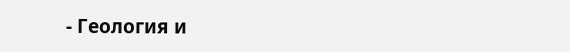- Геология и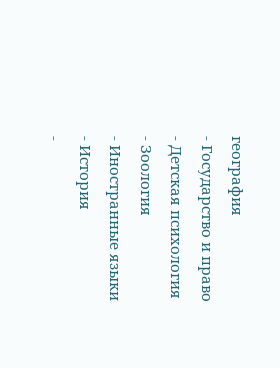география
- Государство и право
- Детская психология
- Зоология
- Иностранные языки
- История
-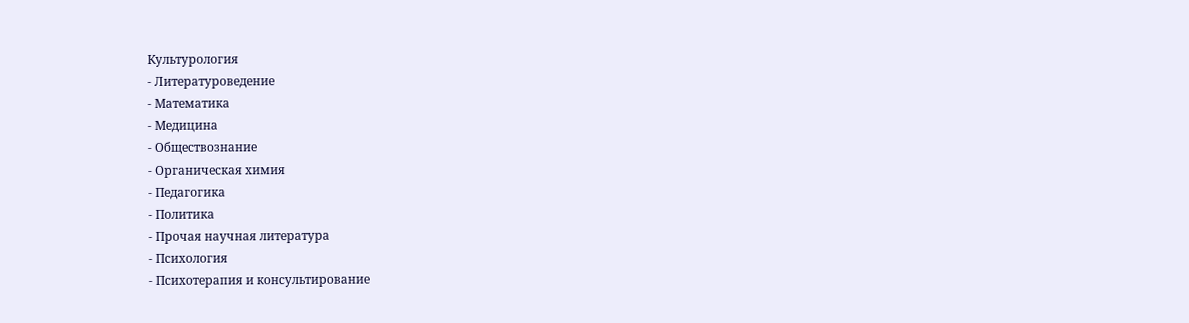Культурология
- Литературоведение
- Математика
- Медицина
- Обществознание
- Органическая химия
- Педагогика
- Политика
- Прочая научная литература
- Психология
- Психотерапия и консультирование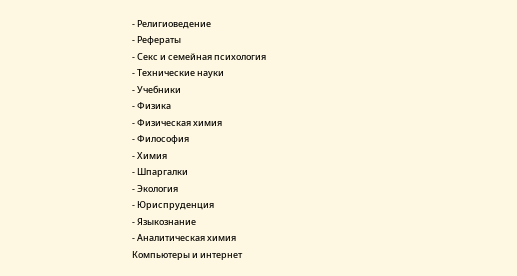- Религиоведение
- Рефераты
- Секс и семейная психология
- Технические науки
- Учебники
- Физика
- Физическая химия
- Философия
- Химия
- Шпаргалки
- Экология
- Юриспруденция
- Языкознание
- Аналитическая химия
Компьютеры и интернет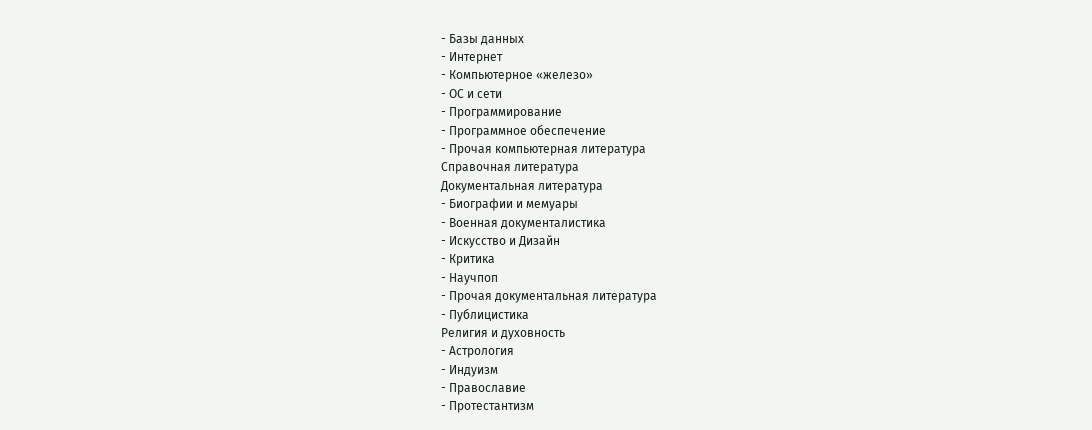- Базы данных
- Интернет
- Компьютерное «железо»
- ОС и сети
- Программирование
- Программное обеспечение
- Прочая компьютерная литература
Справочная литература
Документальная литература
- Биографии и мемуары
- Военная документалистика
- Искусство и Дизайн
- Критика
- Научпоп
- Прочая документальная литература
- Публицистика
Религия и духовность
- Астрология
- Индуизм
- Православие
- Протестантизм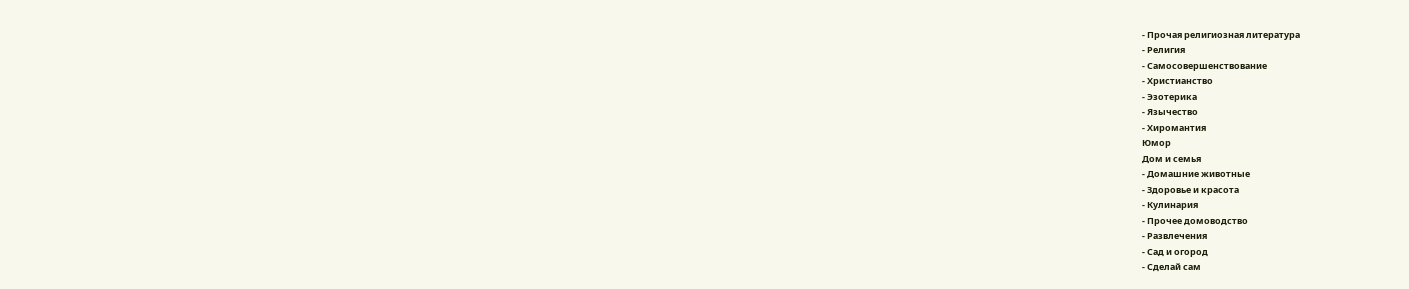- Прочая религиозная литература
- Религия
- Самосовершенствование
- Христианство
- Эзотерика
- Язычество
- Хиромантия
Юмор
Дом и семья
- Домашние животные
- Здоровье и красота
- Кулинария
- Прочее домоводство
- Развлечения
- Сад и огород
- Сделай сам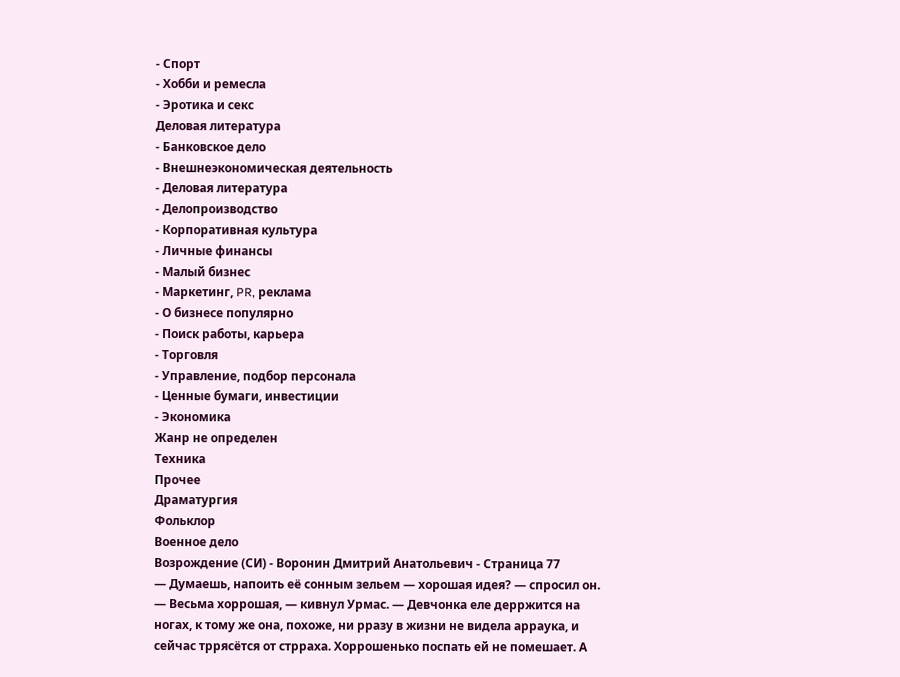- Спорт
- Хобби и ремесла
- Эротика и секс
Деловая литература
- Банковское дело
- Внешнеэкономическая деятельность
- Деловая литература
- Делопроизводство
- Корпоративная культура
- Личные финансы
- Малый бизнес
- Маркетинг, PR, реклама
- О бизнесе популярно
- Поиск работы, карьера
- Торговля
- Управление, подбор персонала
- Ценные бумаги, инвестиции
- Экономика
Жанр не определен
Техника
Прочее
Драматургия
Фольклор
Военное дело
Возрождение (СИ) - Воронин Дмитрий Анатольевич - Страница 77
— Думаешь, напоить её сонным зельем — хорошая идея? — спросил он.
— Весьма хоррошая, — кивнул Урмас. — Девчонка еле дерржится на ногах, к тому же она, похоже, ни рразу в жизни не видела арраука, и сейчас тррясётся от стрраха. Хоррошенько поспать ей не помешает. А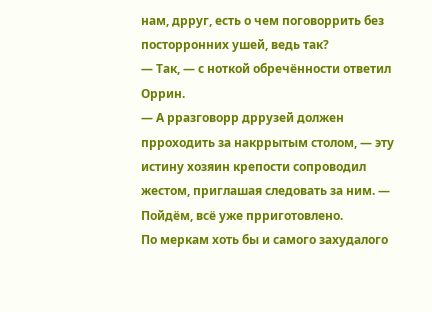нам, дрруг, есть о чем поговоррить без посторронних ушей, ведь так?
— Так, — с ноткой обречённости ответил Оррин.
— А рразговорр дррузей должен прроходить за накррытым столом, — эту истину хозяин крепости сопроводил жестом, приглашая следовать за ним. — Пойдём, всё уже прриготовлено.
По меркам хоть бы и самого захудалого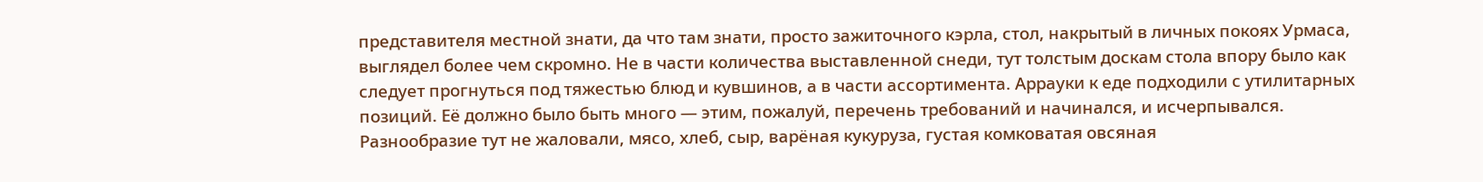представителя местной знати, да что там знати, просто зажиточного кэрла, стол, накрытый в личных покоях Урмаса, выглядел более чем скромно. Не в части количества выставленной снеди, тут толстым доскам стола впору было как следует прогнуться под тяжестью блюд и кувшинов, а в части ассортимента. Аррауки к еде подходили с утилитарных позиций. Её должно было быть много — этим, пожалуй, перечень требований и начинался, и исчерпывался. Разнообразие тут не жаловали, мясо, хлеб, сыр, варёная кукуруза, густая комковатая овсяная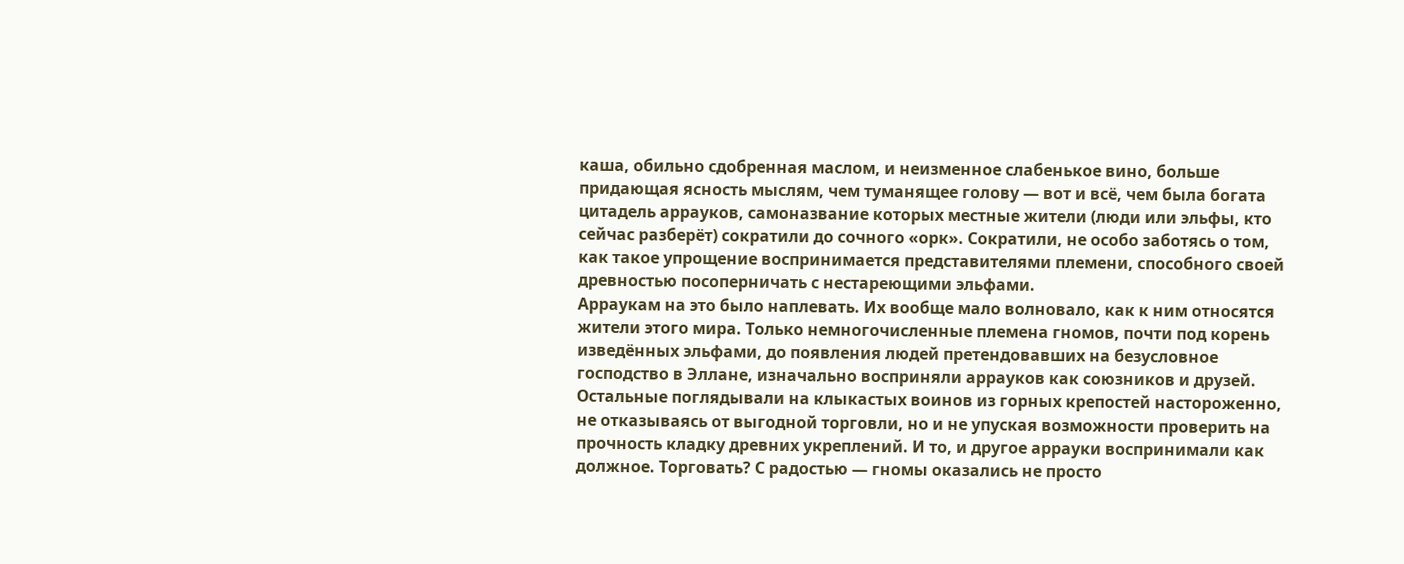каша, обильно сдобренная маслом, и неизменное слабенькое вино, больше придающая ясность мыслям, чем туманящее голову — вот и всё, чем была богата цитадель аррауков, самоназвание которых местные жители (люди или эльфы, кто сейчас разберёт) сократили до сочного «орк». Сократили, не особо заботясь о том, как такое упрощение воспринимается представителями племени, способного своей древностью посоперничать с нестареющими эльфами.
Арраукам на это было наплевать. Их вообще мало волновало, как к ним относятся жители этого мира. Только немногочисленные племена гномов, почти под корень изведённых эльфами, до появления людей претендовавших на безусловное господство в Эллане, изначально восприняли аррауков как союзников и друзей. Остальные поглядывали на клыкастых воинов из горных крепостей настороженно, не отказываясь от выгодной торговли, но и не упуская возможности проверить на прочность кладку древних укреплений. И то, и другое аррауки воспринимали как должное. Торговать? С радостью — гномы оказались не просто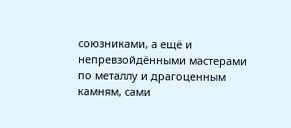союзниками, а ещё и непревзойдёнными мастерами по металлу и драгоценным камням, сами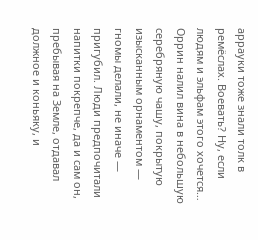аррауки тоже знали толк в ремёслах. Воевать? Ну, если людям и эльфам этого хочется…
Оррин налил вина в небольшую серебряную чашу, покрытую изысканным орнаментом — гномы делали, не иначе — пригубил. Люди предпочитали напитки покрепче, да и сам он, пребывая на Земле, отдавал должное и коньяку, и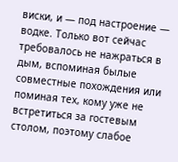виски, и — под настроение — водке. Только вот сейчас требовалось не нажраться в дым, вспоминая былые совместные похождения или поминая тех, кому уже не встретиться за гостевым столом, поэтому слабое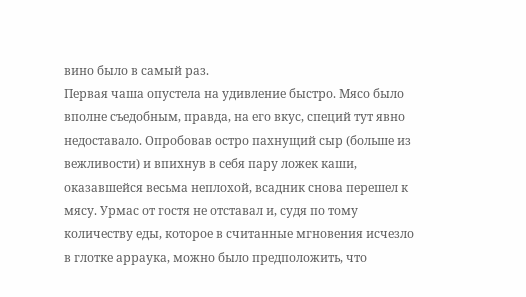вино было в самый раз.
Первая чаша опустела на удивление быстро. Мясо было вполне съедобным, правда, на его вкус, специй тут явно недоставало. Опробовав остро пахнущий сыр (больше из вежливости) и впихнув в себя пару ложек каши, оказавшейся весьма неплохой, всадник снова перешел к мясу. Урмас от гостя не отставал и, судя по тому количеству еды, которое в считанные мгновения исчезло в глотке арраука, можно было предположить, что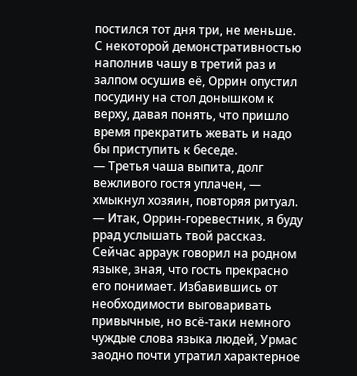постился тот дня три, не меньше.
С некоторой демонстративностью наполнив чашу в третий раз и залпом осушив её, Оррин опустил посудину на стол донышком к верху, давая понять, что пришло время прекратить жевать и надо бы приступить к беседе.
— Третья чаша выпита, долг вежливого гостя уплачен, — хмыкнул хозяин, повторяя ритуал. — Итак, Оррин-горевестник, я буду ррад услышать твой рассказ.
Сейчас арраук говорил на родном языке, зная, что гость прекрасно его понимает. Избавившись от необходимости выговаривать привычные, но всё-таки немного чуждые слова языка людей, Урмас заодно почти утратил характерное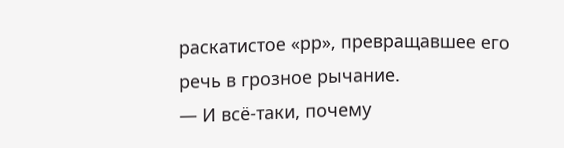раскатистое «рр», превращавшее его речь в грозное рычание.
— И всё-таки, почему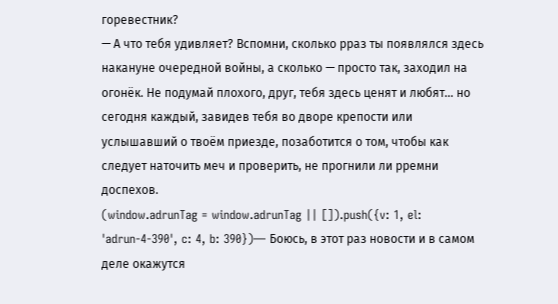горевестник?
— А что тебя удивляет? Вспомни, сколько рраз ты появлялся здесь накануне очередной войны, а сколько — просто так, заходил на огонёк. Не подумай плохого, друг, тебя здесь ценят и любят… но сегодня каждый, завидев тебя во дворе крепости или услышавший о твоём приезде, позаботится о том, чтобы как следует наточить меч и проверить, не прогнили ли рремни доспехов.
(window.adrunTag = window.adrunTag || []).push({v: 1, el: 'adrun-4-390', c: 4, b: 390})— Боюсь, в этот раз новости и в самом деле окажутся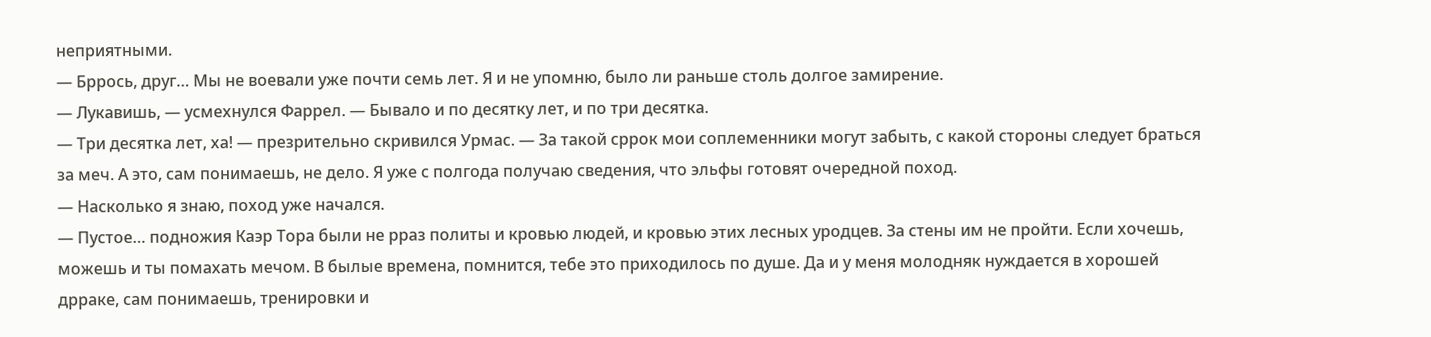неприятными.
— Бррось, друг… Мы не воевали уже почти семь лет. Я и не упомню, было ли раньше столь долгое замирение.
— Лукавишь, — усмехнулся Фаррел. — Бывало и по десятку лет, и по три десятка.
— Три десятка лет, ха! — презрительно скривился Урмас. — За такой сррок мои соплеменники могут забыть, с какой стороны следует браться за меч. А это, сам понимаешь, не дело. Я уже с полгода получаю сведения, что эльфы готовят очередной поход.
— Насколько я знаю, поход уже начался.
— Пустое… подножия Каэр Тора были не рраз политы и кровью людей, и кровью этих лесных уродцев. За стены им не пройти. Если хочешь, можешь и ты помахать мечом. В былые времена, помнится, тебе это приходилось по душе. Да и у меня молодняк нуждается в хорошей дрраке, сам понимаешь, тренировки и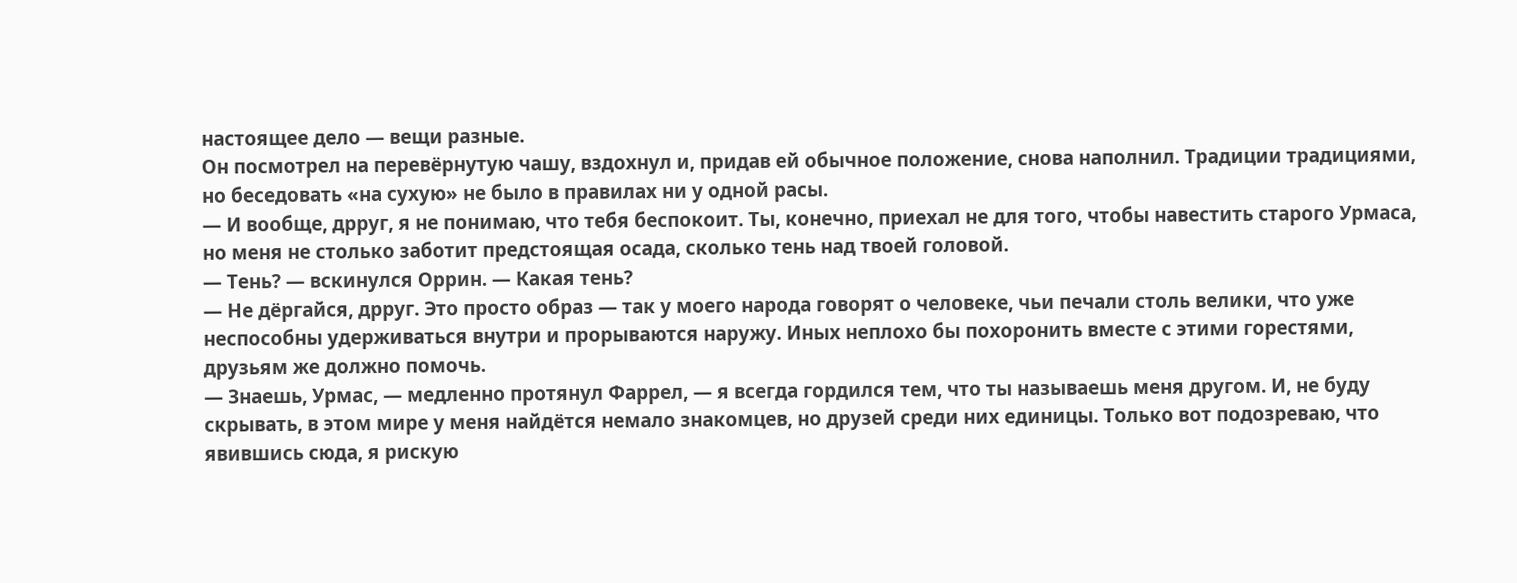настоящее дело — вещи разные.
Он посмотрел на перевёрнутую чашу, вздохнул и, придав ей обычное положение, снова наполнил. Традиции традициями, но беседовать «на сухую» не было в правилах ни у одной расы.
— И вообще, дрруг, я не понимаю, что тебя беспокоит. Ты, конечно, приехал не для того, чтобы навестить старого Урмаса, но меня не столько заботит предстоящая осада, сколько тень над твоей головой.
— Тень? — вскинулся Оррин. — Какая тень?
— Не дёргайся, дрруг. Это просто образ — так у моего народа говорят о человеке, чьи печали столь велики, что уже неспособны удерживаться внутри и прорываются наружу. Иных неплохо бы похоронить вместе с этими горестями, друзьям же должно помочь.
— Знаешь, Урмас, — медленно протянул Фаррел, — я всегда гордился тем, что ты называешь меня другом. И, не буду скрывать, в этом мире у меня найдётся немало знакомцев, но друзей среди них единицы. Только вот подозреваю, что явившись сюда, я рискую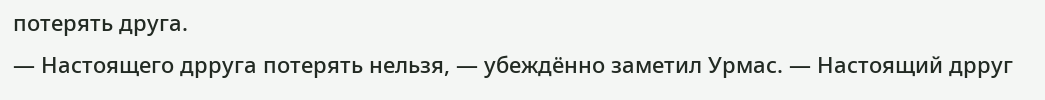потерять друга.
— Настоящего дрруга потерять нельзя, — убеждённо заметил Урмас. — Настоящий дрруг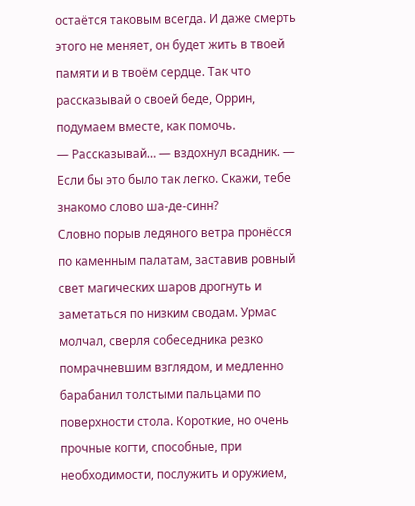остаётся таковым всегда. И даже смерть этого не меняет, он будет жить в твоей памяти и в твоём сердце. Так что рассказывай о своей беде, Оррин, подумаем вместе, как помочь.
— Рассказывай… — вздохнул всадник. — Если бы это было так легко. Скажи, тебе знакомо слово ша-де-синн?
Словно порыв ледяного ветра пронёсся по каменным палатам, заставив ровный свет магических шаров дрогнуть и заметаться по низким сводам. Урмас молчал, сверля собеседника резко помрачневшим взглядом, и медленно барабанил толстыми пальцами по поверхности стола. Короткие, но очень прочные когти, способные, при необходимости, послужить и оружием,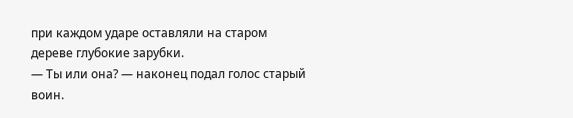при каждом ударе оставляли на старом дереве глубокие зарубки.
— Ты или она? — наконец подал голос старый воин.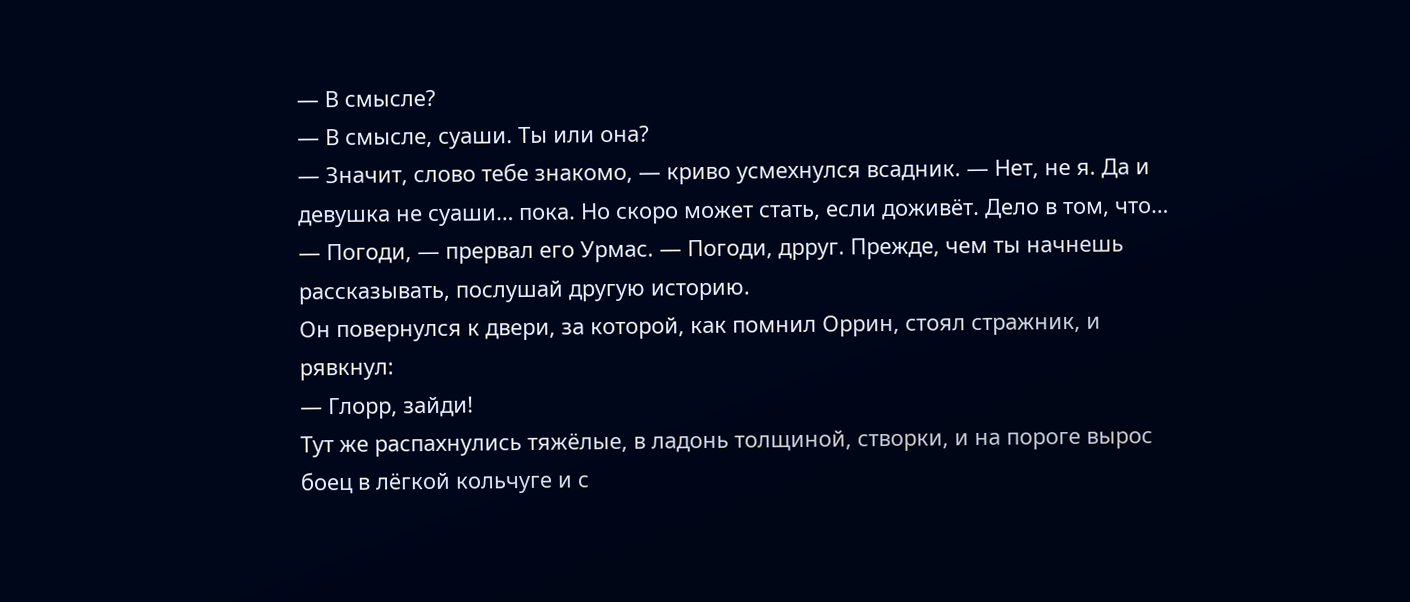— В смысле?
— В смысле, суаши. Ты или она?
— Значит, слово тебе знакомо, — криво усмехнулся всадник. — Нет, не я. Да и девушка не суаши… пока. Но скоро может стать, если доживёт. Дело в том, что…
— Погоди, — прервал его Урмас. — Погоди, дрруг. Прежде, чем ты начнешь рассказывать, послушай другую историю.
Он повернулся к двери, за которой, как помнил Оррин, стоял стражник, и рявкнул:
— Глорр, зайди!
Тут же распахнулись тяжёлые, в ладонь толщиной, створки, и на пороге вырос боец в лёгкой кольчуге и с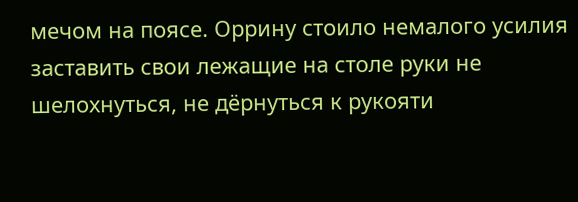мечом на поясе. Оррину стоило немалого усилия заставить свои лежащие на столе руки не шелохнуться, не дёрнуться к рукояти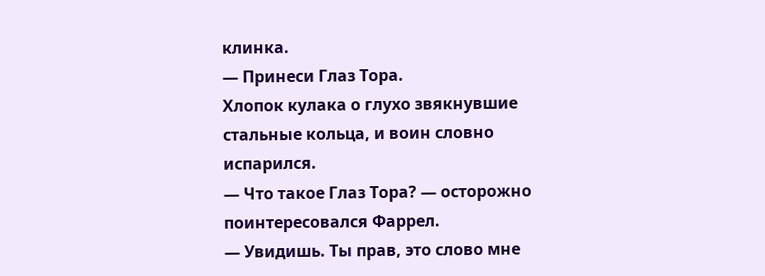клинка.
— Принеси Глаз Тора.
Хлопок кулака о глухо звякнувшие стальные кольца, и воин словно испарился.
— Что такое Глаз Тора? — осторожно поинтересовался Фаррел.
— Увидишь. Ты прав, это слово мне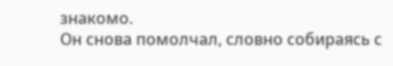знакомо.
Он снова помолчал, словно собираясь с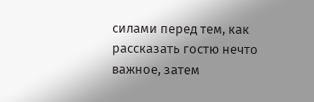силами перед тем, как рассказать гостю нечто важное, затем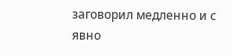заговорил медленно и с явно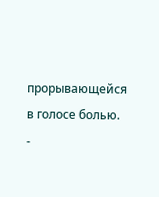прорывающейся в голосе болью.
-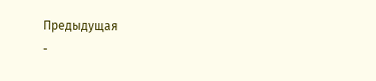Предыдущая
-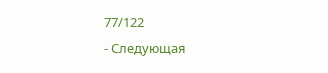77/122
- Следующая